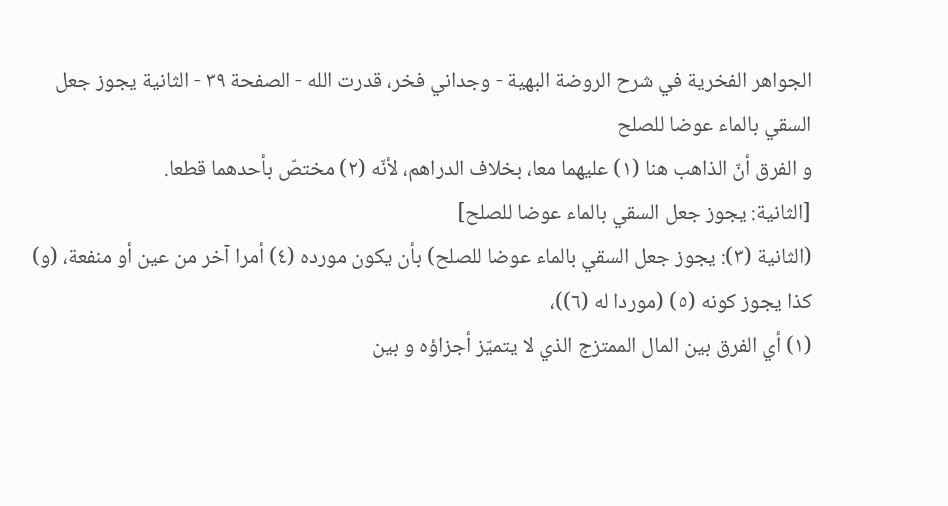الجواهر الفخرية في شرح الروضة البهية - وجداني فخر، قدرت الله - الصفحة ٣٩ - الثانية يجوز جعل السقي بالماء عوضا للصلح
و الفرق أنّ الذاهب هنا (١) عليهما معا، بخلاف الدراهم، لأنّه (٢) مختصّ بأحدهما قطعا.
[الثانية: يجوز جعل السقي بالماء عوضا للصلح]
(الثانية (٣): يجوز جعل السقي بالماء عوضا للصلح) بأن يكون مورده (٤) أمرا آخر من عين أو منفعة، (و) كذا يجوز كونه (٥) (موردا له (٦))،
(١) أي الفرق بين المال الممتزج الذي لا يتميّز أجزاؤه و بين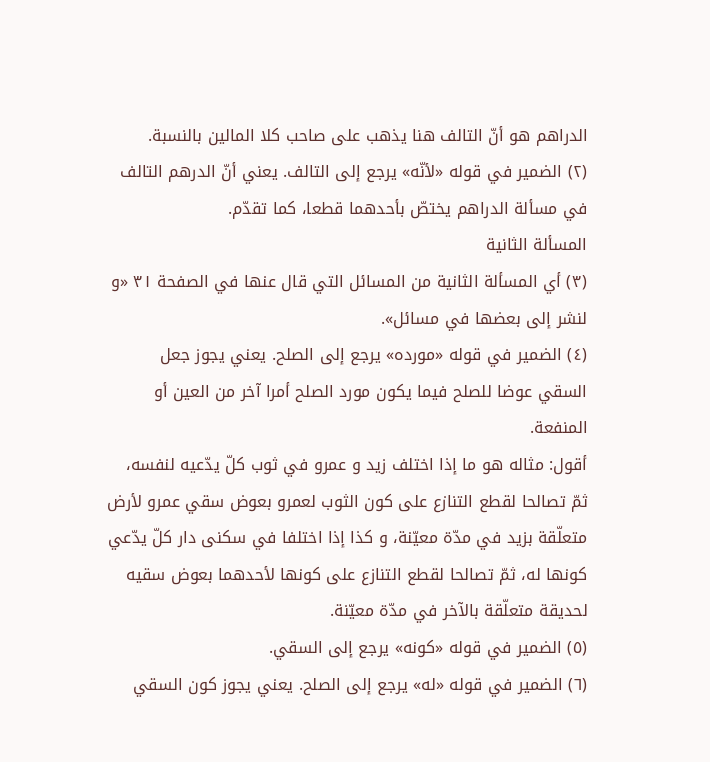الدراهم هو أنّ التالف هنا يذهب على صاحب كلا المالين بالنسبة.
(٢) الضمير في قوله «لأنّه» يرجع إلى التالف. يعني أنّ الدرهم التالف في مسألة الدراهم يختصّ بأحدهما قطعا، كما تقدّم.
المسألة الثانية
(٣) أي المسألة الثانية من المسائل التي قال عنها في الصفحة ٣١ «و لنشر إلى بعضها في مسائل».
(٤) الضمير في قوله «مورده» يرجع إلى الصلح. يعني يجوز جعل السقي عوضا للصلح فيما يكون مورد الصلح أمرا آخر من العين أو المنفعة.
أقول: مثاله هو ما إذا اختلف زيد و عمرو في ثوب كلّ يدّعيه لنفسه، ثمّ تصالحا لقطع التنازع على كون الثوب لعمرو بعوض سقي عمرو لأرض متعلّقة بزيد في مدّة معيّنة، و كذا إذا اختلفا في سكنى دار كلّ يدّعي كونها له، ثمّ تصالحا لقطع التنازع على كونها لأحدهما بعوض سقيه لحديقة متعلّقة بالآخر في مدّة معيّنة.
(٥) الضمير في قوله «كونه» يرجع إلى السقي.
(٦) الضمير في قوله «له» يرجع إلى الصلح. يعني يجوز كون السقي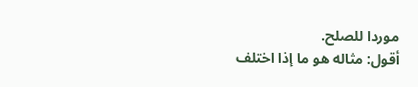موردا للصلح.
أقول: مثاله هو ما إذا اختلف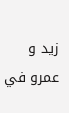زيد و عمرو في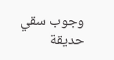وجوب سقي حديقة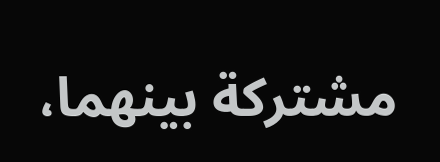مشتركة بينهما،